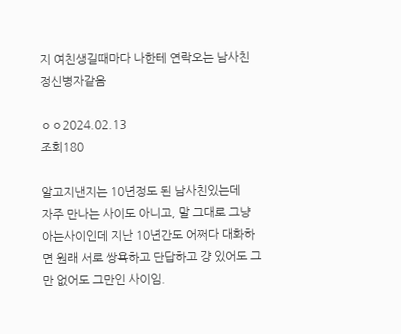지 여친생길때마다 나한테 연락오는 남사친 정신병자같음

ㅇㅇ2024.02.13
조회180

알고지낸지는 10년정도 된 남사친있는데
자주 만나는 사이도 아니고, 말 그대로 그냥 아는사이인데 지난 10년간도 어쩌다 대화하면 원래 서로 쌍욕하고 단답하고 걍 있어도 그만 없어도 그만인 사이임.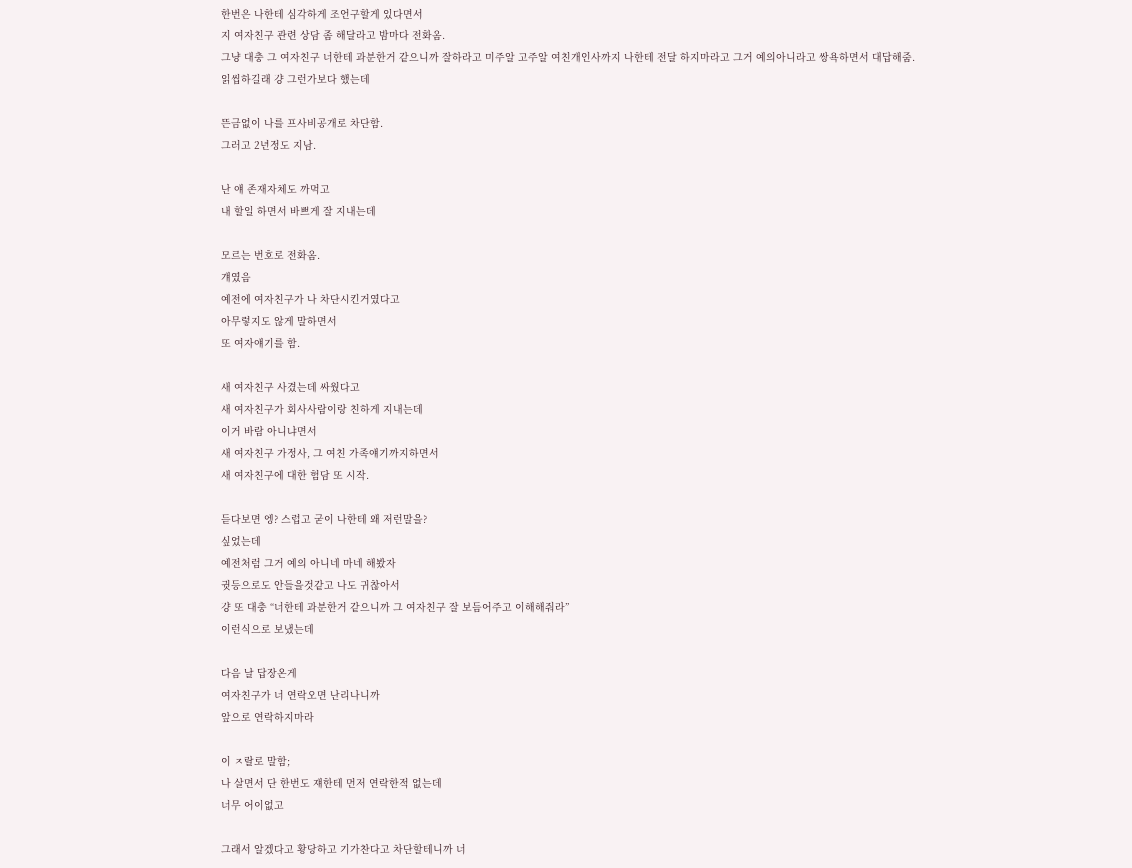한번은 나한테 심각하게 조언구할게 있다면서
지 여자친구 관련 상담 좀 해달라고 밤마다 전화옴.
그냥 대충 그 여자친구 너한테 과분한거 같으니까 잘하라고 미주알 고주알 여친개인사까지 나한테 전달 하지마라고 그거 예의아니라고 쌍욕하면서 대답해줌.
읽씹하길래 걍 그런가보다 했는데

뜬금없이 나를 프사비공개로 차단함.
그러고 2년정도 지남.

난 얘 존재자체도 까먹고
내 할일 하면서 바쁘게 잘 지내는데

모르는 번호로 전화옴.
걔였음
예전에 여자친구가 나 차단시킨거였다고
아무렇지도 않게 말하면서
또 여자얘기를 함.

새 여자친구 사겼는데 싸웠다고
새 여자친구가 회사사람이랑 친하게 지내는데
이거 바람 아니냐면서
새 여자친구 가정사, 그 여친 가족얘기까지하면서
새 여자친구에 대한 험담 또 시작.

듣다보면 엥? 스럽고 굳이 나한테 왜 저런말을?
싶었는데
예전처럼 그거 예의 아니네 마네 해봤자
귓등으로도 안들을것같고 나도 귀찮아서
걍 또 대충 “너한테 과분한거 같으니까 그 여자친구 잘 보듬어주고 이해해줘라”
이런식으로 보냈는데

다음 날 답장온게
여자친구가 너 연락오면 난리나니까
앞으로 연락하지마라

이 ㅈ랄로 말함;
나 살면서 단 한번도 쟤한테 먼저 연락한적 없는데
너무 어이없고

그래서 알겠다고 황당하고 기가찬다고 차단할테니까 너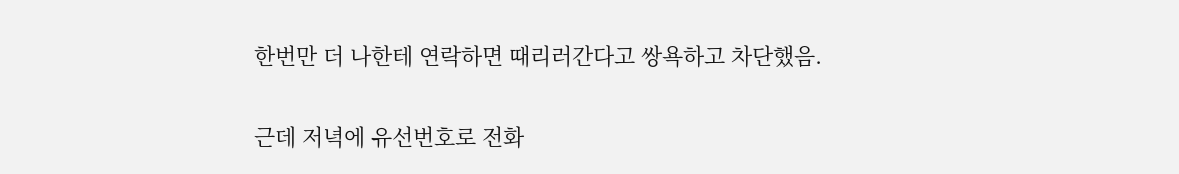한번만 더 나한테 연락하면 때리러간다고 쌍욕하고 차단했음.

근데 저녁에 유선번호로 전화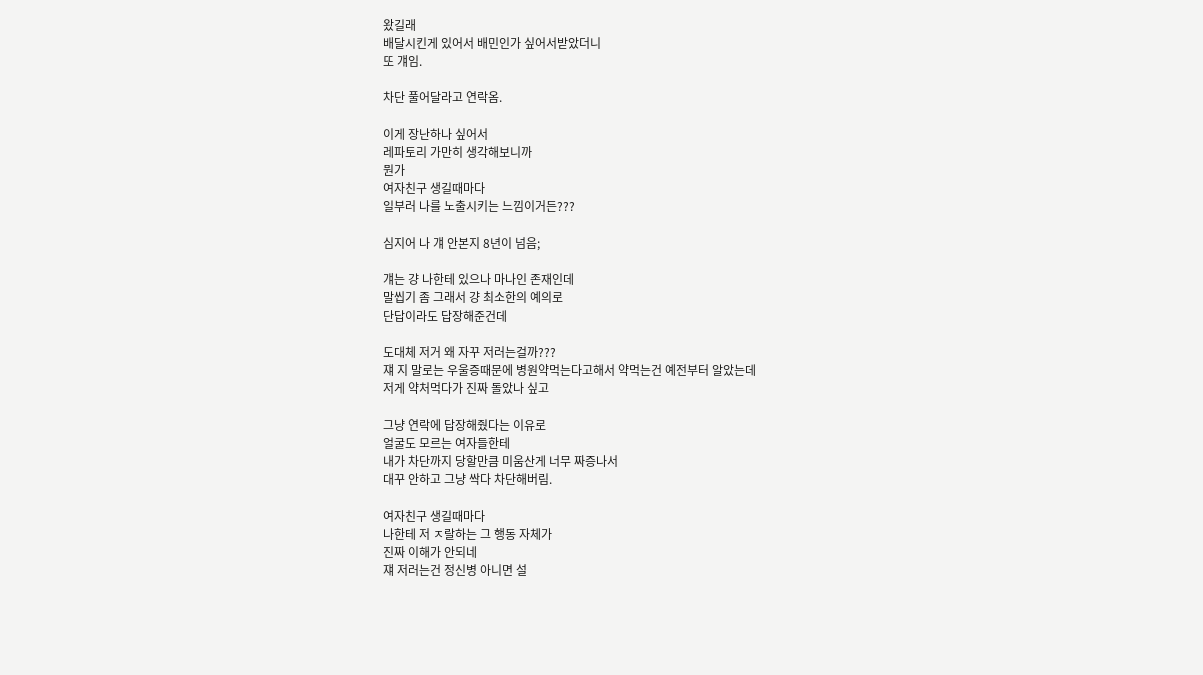왔길래
배달시킨게 있어서 배민인가 싶어서받았더니
또 걔임.

차단 풀어달라고 연락옴.

이게 장난하나 싶어서
레파토리 가만히 생각해보니까
뭔가
여자친구 생길때마다
일부러 나를 노출시키는 느낌이거든???

심지어 나 걔 안본지 8년이 넘음;

걔는 걍 나한테 있으나 마나인 존재인데
말씹기 좀 그래서 걍 최소한의 예의로
단답이라도 답장해준건데

도대체 저거 왜 자꾸 저러는걸까???
쟤 지 말로는 우울증때문에 병원약먹는다고해서 약먹는건 예전부터 알았는데
저게 약처먹다가 진짜 돌았나 싶고

그냥 연락에 답장해줬다는 이유로
얼굴도 모르는 여자들한테
내가 차단까지 당할만큼 미움산게 너무 짜증나서
대꾸 안하고 그냥 싹다 차단해버림.

여자친구 생길때마다
나한테 저 ㅈ랄하는 그 행동 자체가
진짜 이해가 안되네
쟤 저러는건 정신병 아니면 설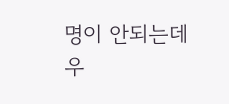명이 안되는데
우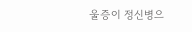울증이 정신병으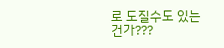로 도질수도 있는건가???